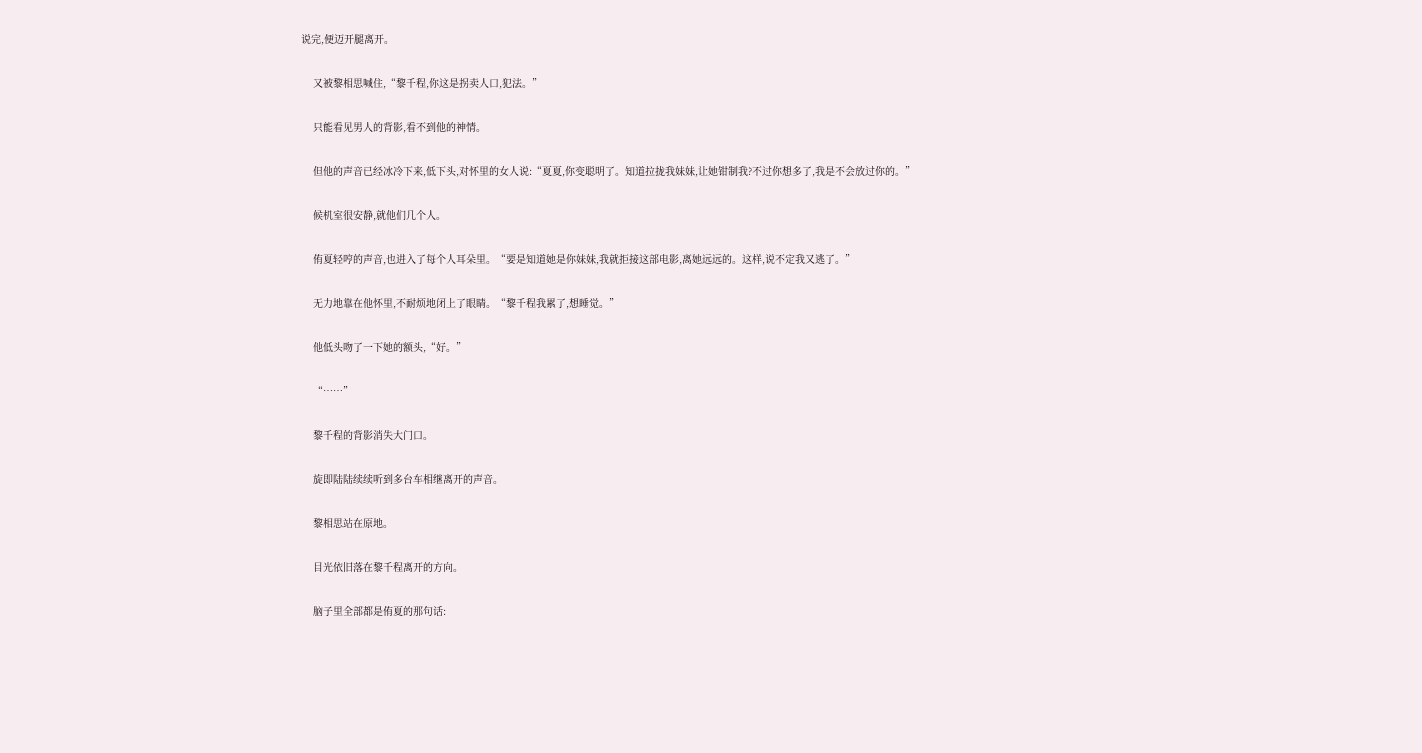说完,便迈开腿离开。

    又被黎相思喊住,“黎千程,你这是拐卖人口,犯法。”

    只能看见男人的背影,看不到他的神情。

    但他的声音已经冰冷下来,低下头,对怀里的女人说:“夏夏,你变聪明了。知道拉拢我妹妹,让她钳制我?不过你想多了,我是不会放过你的。”

    候机室很安静,就他们几个人。

    侑夏轻哼的声音,也进入了每个人耳朵里。“要是知道她是你妹妹,我就拒接这部电影,离她远远的。这样,说不定我又逃了。”

    无力地靠在他怀里,不耐烦地闭上了眼睛。“黎千程我累了,想睡觉。”

    他低头吻了一下她的额头,“好。”

    “……”

    黎千程的背影消失大门口。

    旋即陆陆续续听到多台车相继离开的声音。

    黎相思站在原地。

    目光依旧落在黎千程离开的方向。

    脑子里全部都是侑夏的那句话: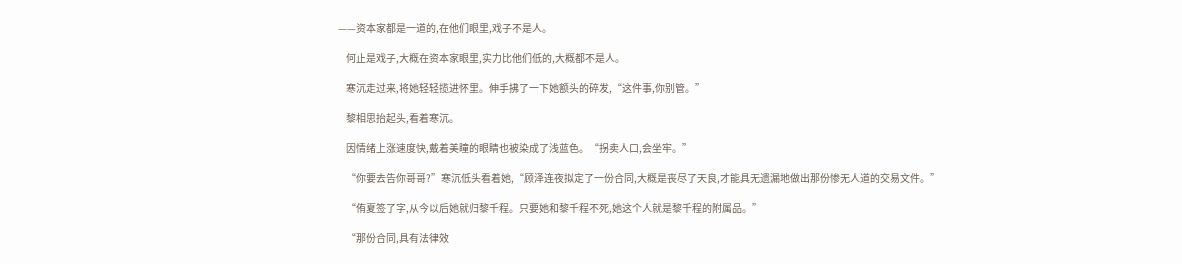——资本家都是一道的,在他们眼里,戏子不是人。

    何止是戏子,大概在资本家眼里,实力比他们低的,大概都不是人。

    寒沉走过来,将她轻轻揽进怀里。伸手拂了一下她额头的碎发,“这件事,你别管。”

    黎相思抬起头,看着寒沉。

    因情绪上涨速度快,戴着美瞳的眼睛也被染成了浅蓝色。“拐卖人口,会坐牢。”

    “你要去告你哥哥?”寒沉低头看着她,“顾泽连夜拟定了一份合同,大概是丧尽了天良,才能具无遗漏地做出那份惨无人道的交易文件。”

    “侑夏签了字,从今以后她就归黎千程。只要她和黎千程不死,她这个人就是黎千程的附属品。”

    “那份合同,具有法律效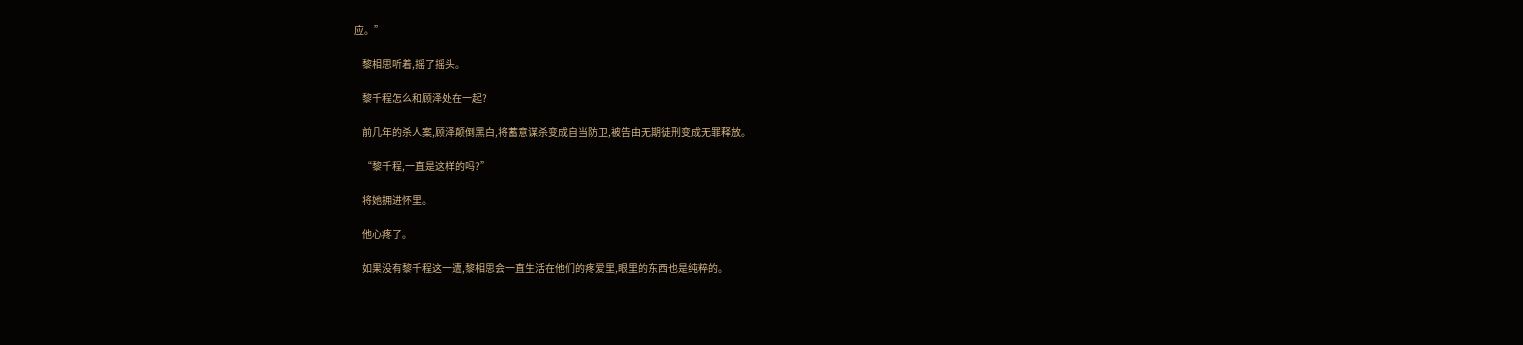应。”

    黎相思听着,摇了摇头。

    黎千程怎么和顾泽处在一起?

    前几年的杀人案,顾泽颠倒黑白,将蓄意谋杀变成自当防卫,被告由无期徒刑变成无罪释放。

    “黎千程,一直是这样的吗?”

    将她拥进怀里。

    他心疼了。

    如果没有黎千程这一遭,黎相思会一直生活在他们的疼爱里,眼里的东西也是纯粹的。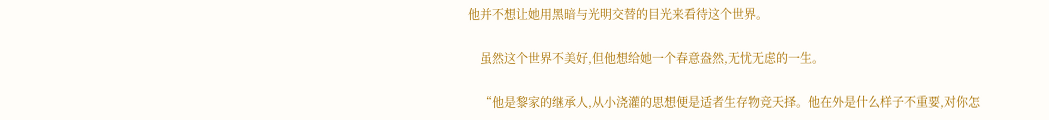他并不想让她用黑暗与光明交替的目光来看待这个世界。

    虽然这个世界不美好,但他想给她一个春意盎然,无忧无虑的一生。

    “他是黎家的继承人,从小浇灌的思想便是适者生存物竞天择。他在外是什么样子不重要,对你怎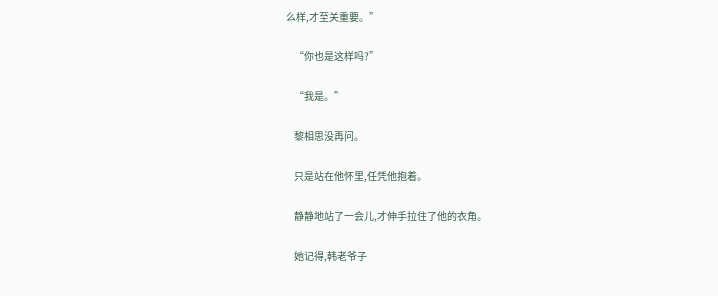么样,才至关重要。”

    “你也是这样吗?”

    “我是。”

    黎相思没再问。

    只是站在他怀里,任凭他抱着。

    静静地站了一会儿,才伸手拉住了他的衣角。

    她记得,韩老爷子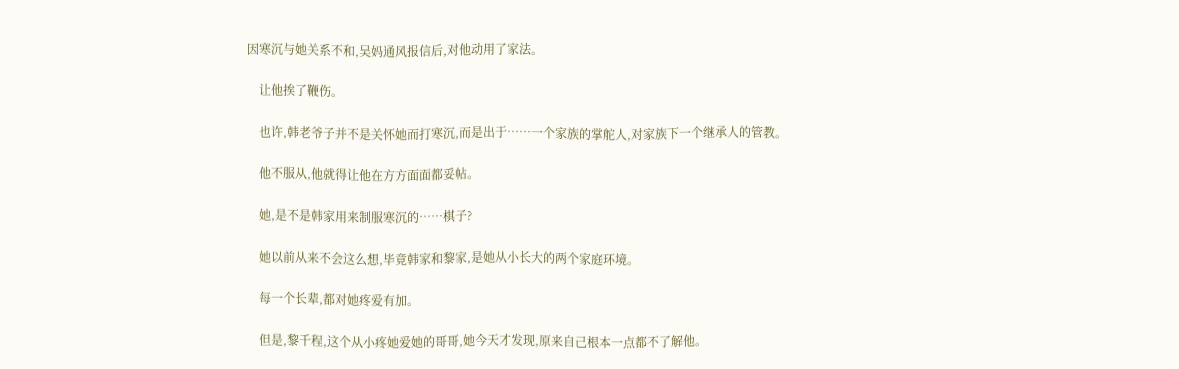因寒沉与她关系不和,吴妈通风报信后,对他动用了家法。

    让他挨了鞭伤。

    也许,韩老爷子并不是关怀她而打寒沉,而是出于……一个家族的掌舵人,对家族下一个继承人的管教。

    他不服从,他就得让他在方方面面都妥帖。

    她,是不是韩家用来制服寒沉的……棋子?

    她以前从来不会这么想,毕竟韩家和黎家,是她从小长大的两个家庭环境。

    每一个长辈,都对她疼爱有加。

    但是,黎千程,这个从小疼她爱她的哥哥,她今天才发现,原来自己根本一点都不了解他。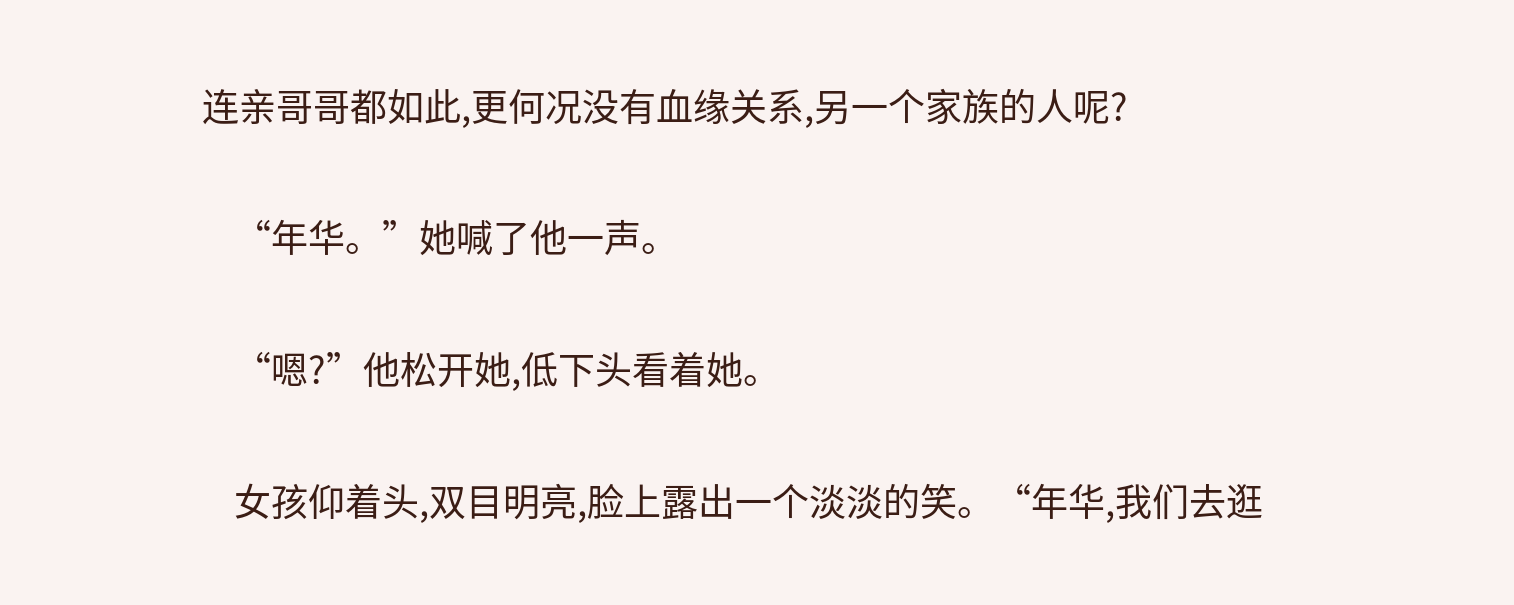连亲哥哥都如此,更何况没有血缘关系,另一个家族的人呢?

    “年华。”她喊了他一声。

    “嗯?”他松开她,低下头看着她。

    女孩仰着头,双目明亮,脸上露出一个淡淡的笑。“年华,我们去逛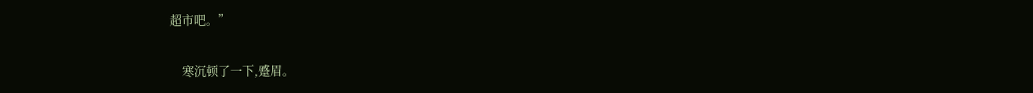超市吧。”

    寒沉顿了一下,蹙眉。